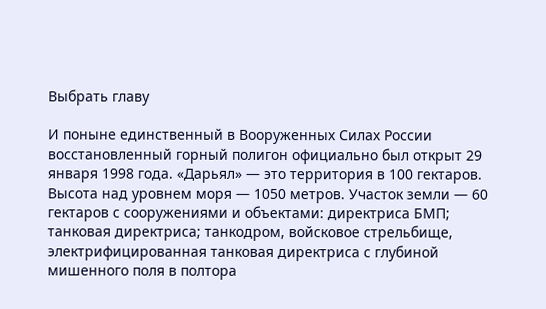Выбрать главу

И поныне единственный в Вооруженных Силах России восстановленный горный полигон официально был открыт 29 января 1998 года. «Дарьял» — это территория в 100 гектаров. Высота над уровнем моря — 1050 метров. Участок земли — 60 гектаров с сооружениями и объектами: директриса БМП; танковая директриса; танкодром, войсковое стрельбище, электрифицированная танковая директриса с глубиной мишенного поля в полтора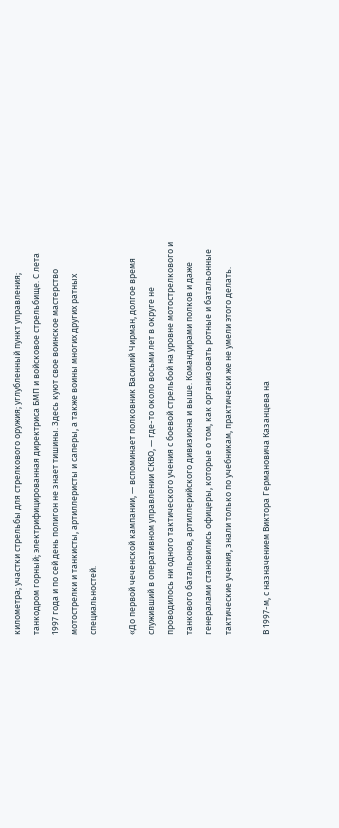километра; участки стрельбы для стрелкового оружия; углубленный пункт управления; танкодром горный; электрифицированная директриса БМП и войсковое стрельбище. С лета 1997 года и по сей день полигон не знает тишины. Здесь куют свое воинское мастерство мотострелки и танкисты, артиллеристы и саперы, а также воины многих других ратных специальностей.

«До первой чеченской кампании, — вспоминает полковник Василий Чирман, долгое время служивший в оперативном управлении СКВО, — где-то около восьми лет в округе не проводилось ни одного тактического учения с боевой стрельбой на уровне мотострелкового и танкового батальонов, артиллерийского дивизиона и выше. Командирами полков и даже генералами становились офицеры, которые о том, как организовать ротные и батальонные тактические учения, знали только по учебникам, практически же не умели этого делать.

В 1997-м, с назначением Виктора Германовича Казанцева на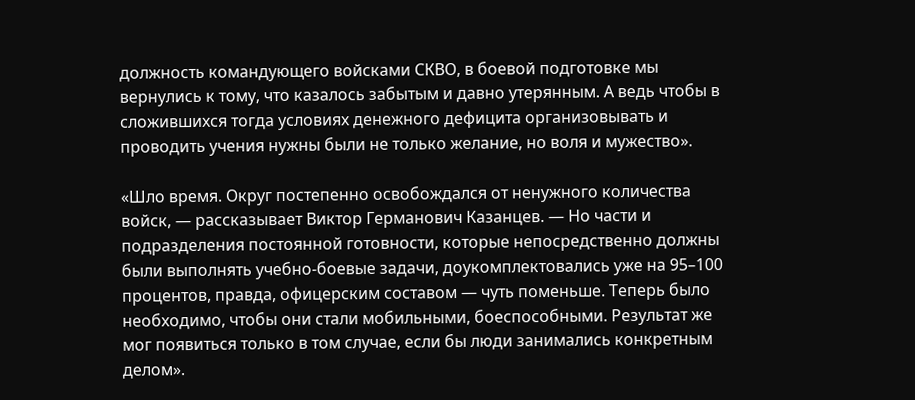должность командующего войсками СКВО, в боевой подготовке мы вернулись к тому, что казалось забытым и давно утерянным. А ведь чтобы в сложившихся тогда условиях денежного дефицита организовывать и проводить учения нужны были не только желание, но воля и мужество».

«Шло время. Округ постепенно освобождался от ненужного количества войск, — рассказывает Виктор Германович Казанцев. — Но части и подразделения постоянной готовности, которые непосредственно должны были выполнять учебно-боевые задачи, доукомплектовались уже на 95–100 процентов, правда, офицерским составом — чуть поменьше. Теперь было необходимо, чтобы они стали мобильными, боеспособными. Результат же мог появиться только в том случае, если бы люди занимались конкретным делом».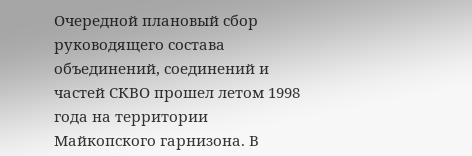Очередной плановый сбор руководящего состава объединений, соединений и частей СКВО прошел летом 1998 года на территории Майкопского гарнизона. В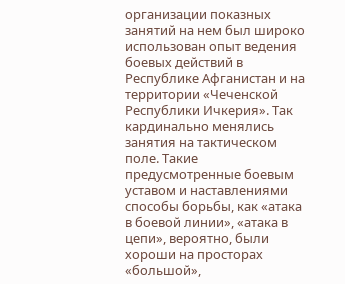организации показных занятий на нем был широко использован опыт ведения боевых действий в Республике Афганистан и на территории «Чеченской Республики Ичкерия». Так кардинально менялись занятия на тактическом поле. Такие предусмотренные боевым уставом и наставлениями способы борьбы, как «атака в боевой линии», «атака в цепи», вероятно, были хороши на просторах «большой»,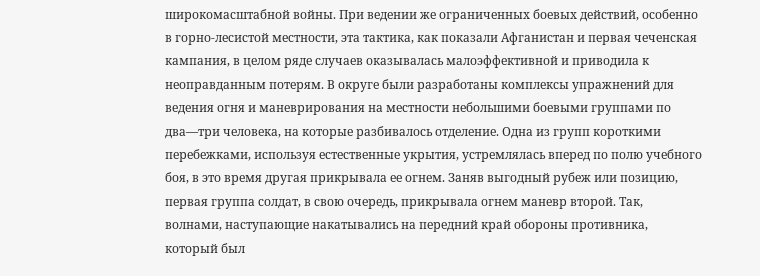широкомасштабной войны. При ведении же ограниченных боевых действий, особенно в горно-лесистой местности, эта тактика, как показали Афганистан и первая чеченская кампания, в целом ряде случаев оказывалась малоэффективной и приводила к неоправданным потерям. В округе были разработаны комплексы упражнений для ведения огня и маневрирования на местности небольшими боевыми группами по два—три человека, на которые разбивалось отделение. Одна из групп короткими перебежками, используя естественные укрытия, устремлялась вперед по полю учебного боя, в это время другая прикрывала ее огнем. Заняв выгодный рубеж или позицию, первая группа солдат, в свою очередь, прикрывала огнем маневр второй. Так, волнами, наступающие накатывались на передний край обороны противника, который был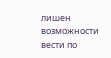лишен возможности вести по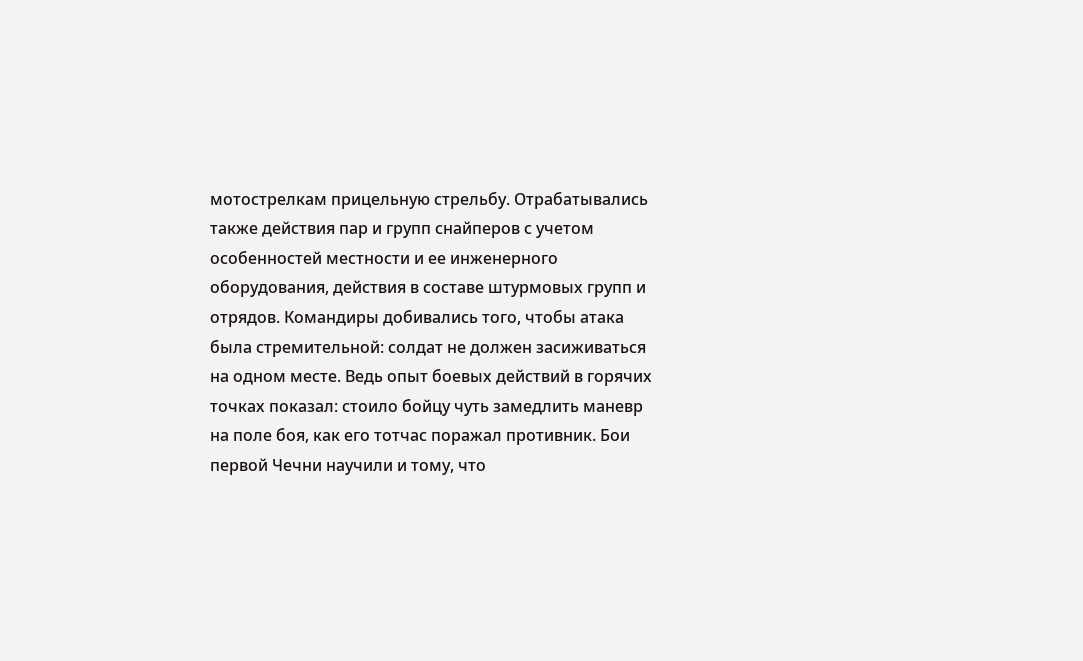мотострелкам прицельную стрельбу. Отрабатывались также действия пар и групп снайперов с учетом особенностей местности и ее инженерного оборудования, действия в составе штурмовых групп и отрядов. Командиры добивались того, чтобы атака была стремительной: солдат не должен засиживаться на одном месте. Ведь опыт боевых действий в горячих точках показал: стоило бойцу чуть замедлить маневр на поле боя, как его тотчас поражал противник. Бои первой Чечни научили и тому, что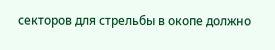секторов для стрельбы в окопе должно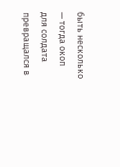быть несколько — тогда окоп для солдата превращался в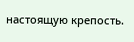настоящую крепость.